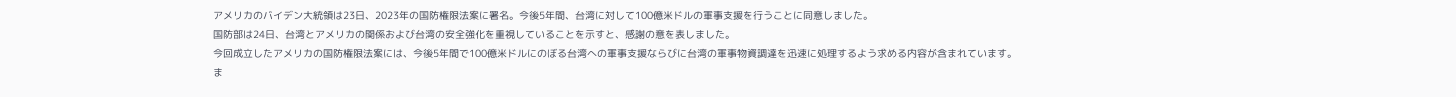アメリカのバイデン大統領は23日、2023年の国防権限法案に署名。今後5年間、台湾に対して100億米ドルの軍事支援を行うことに同意しました。
国防部は24日、台湾とアメリカの関係および台湾の安全強化を重視していることを示すと、感謝の意を表しました。
今回成立したアメリカの国防権限法案には、今後5年間で100億米ドルにのぼる台湾への軍事支援ならびに台湾の軍事物資調達を迅速に処理するよう求める内容が含まれています。
ま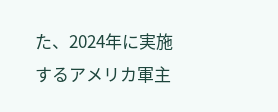た、2024年に実施するアメリカ軍主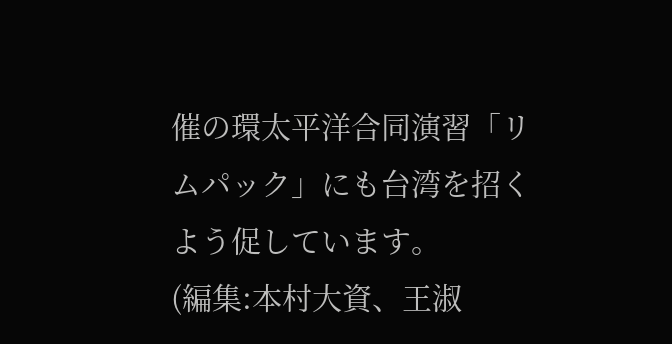催の環太平洋合同演習「リムパック」にも台湾を招くよう促しています。
(編集:本村大資、王淑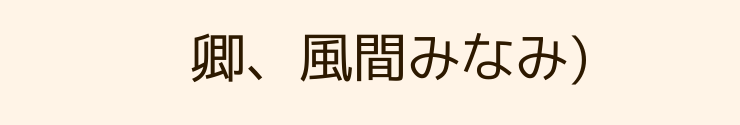卿、風間みなみ)